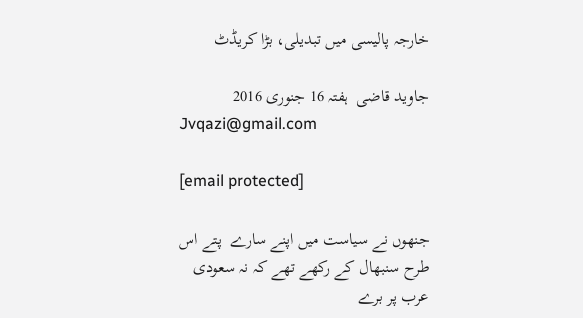خارجہ پالیسی میں تبدیلی، بڑا کریڈٹ

جاوید قاضی  ہفتہ 16 جنوری 2016
Jvqazi@gmail.com

[email protected]

جنھوں نے سیاست میں اپنے سارے  پتے اس طرح سنبھال کے رکھے تھے کہ نہ سعودی عرب پر برے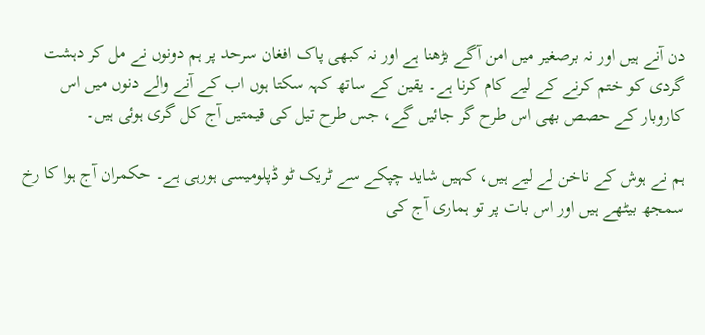دن آنے ہیں اور نہ برصغیر میں امن آگے بڑھنا ہے اور نہ کبھی پاک افغان سرحد پر ہم دونوں نے مل کر دہشت گردی کو ختم کرنے کے لیے کام کرنا ہے۔ یقین کے ساتھ کہہ سکتا ہوں اب کے آنے والے دنوں میں اس کاروبار کے حصص بھی اس طرح گر جائیں گے، جس طرح تیل کی قیمتیں آج کل گری ہوئی ہیں۔

ہم نے ہوش کے ناخن لے لیے ہیں، کہیں شاید چپکے سے ٹریک ٹو ڈپلومیسی ہورہی ہے۔ حکمران آج ہوا کا رخ سمجھ بیٹھے ہیں اور اس بات پر تو ہماری آج کی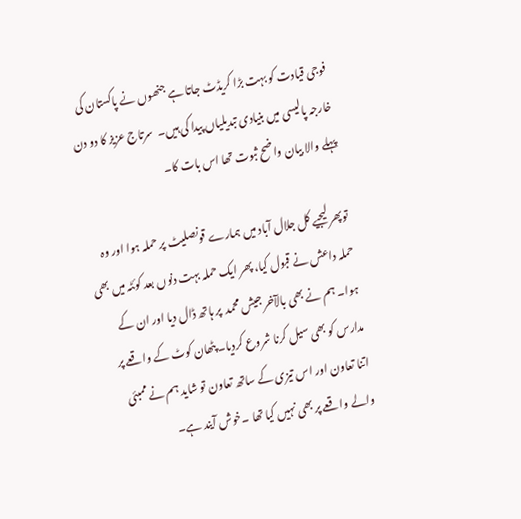فوجی قیادت کو بہت بڑا کریڈٹ جاتا ہے جنھوں نے پاکستان کی خارجہ پالیسی میں بنیادی تبدیلیاں پیدا کی ہیں۔  سرتاج عزیز کا دو دن پہلے والا بیان واضح ثبوت تھا اس بات کا۔

توپھر لیجیے کل جلال آباد میں ہمارے قونصلیٹ پر حملہ ہوا اور وہ حملہ داعش نے قبول کیا، پھر ایک حملہ بہت دنوں بعد کوئٹہ میں بھی ہوا۔ ہم نے بھی بالآخر جیش محمد  پر ہاتھ ڈال دیا اور ان کے مدارس کو بھی سیل کرنا شروع کردیا۔ پٹھان کوٹ کے واقعے پر اتنا تعاون اور اس تیزی کے ساتھ تعاون تو شاید ہم نے ممبئی والے واقعے پر بھی نہیں کیا تھا ۔خوش آیند ہے۔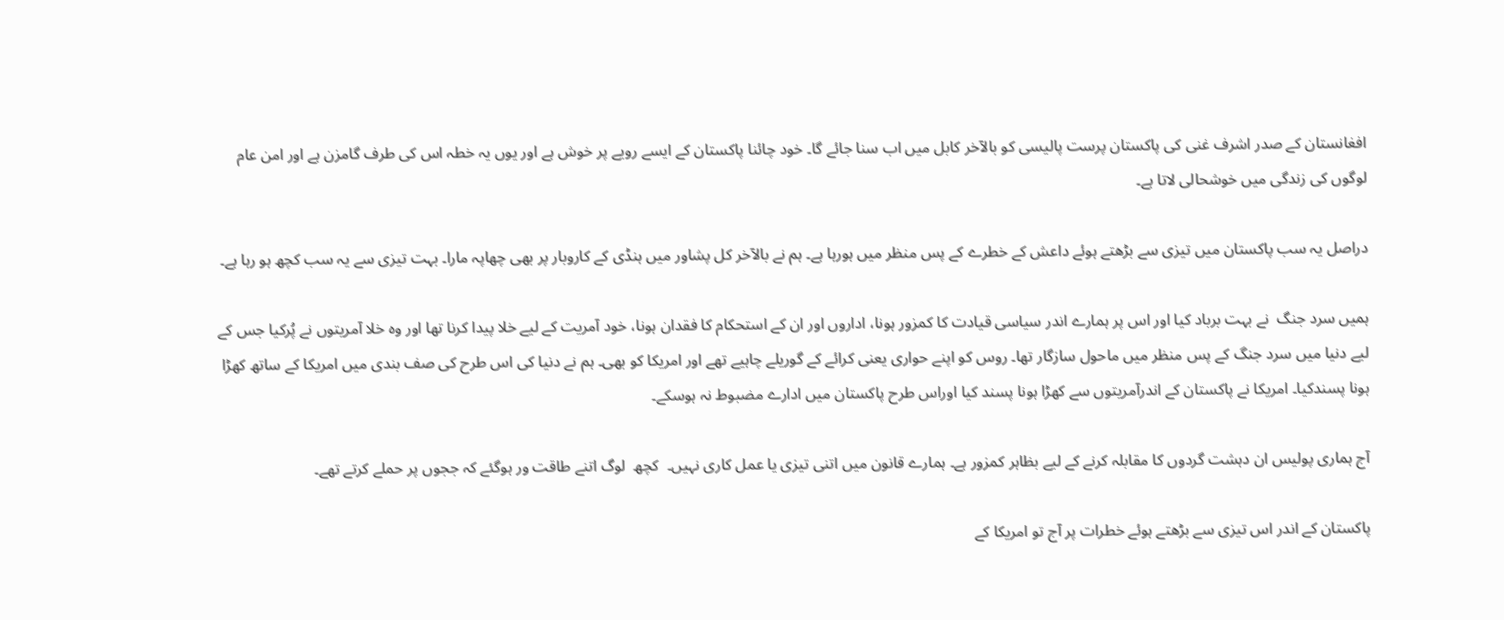افغانستان کے صدر اشرف غنی کی پاکستان پرست پالیسی کو بالآخر کابل میں اب سنا جائے گا۔ خود چائنا پاکستان کے ایسے رویے پر خوش ہے اور یوں یہ خطہ اس کی طرف گامزن ہے اور امن عام لوگوں کی زندگی میں خوشحالی لاتا ہے۔

دراصل یہ سب پاکستان میں تیزی سے بڑھتے ہوئے داعش کے خطرے کے پس منظر میں ہورہا ہے۔ ہم نے بالآخر کل پشاور میں ہنڈی کے کاروبار پر بھی چھاپہ مارا۔ بہت تیزی سے یہ سب کچھ ہو رہا ہے۔

ہمیں سرد جنگ  نے بہت برباد کیا اور اس پر ہمارے اندر سیاسی قیادت کا کمزور ہونا، اداروں اور ان کے استحکام کا فقدان ہونا، خود آمریت کے لیے خلا پیدا کرنا تھا اور وہ خلا آمریتوں نے پُرکیا جس کے لیے دنیا میں سرد جنگ کے پس منظر میں ماحول سازگار تھا۔ روس کو اپنے حواری یعنی کرائے کے گوریلے چاہیے تھے اور امریکا کو بھی۔ ہم نے دنیا کی اس طرح کی صف بندی میں امریکا کے ساتھ کھڑا ہونا پسندکیا۔ امریکا نے پاکستان کے اندرآمریتوں سے کھڑا ہونا پسند کیا اوراس طرح پاکستان میں ادارے مضبوط نہ ہوسکے۔

آج ہماری پولیس ان دہشت گردوں کا مقابلہ کرنے کے لیے بظاہر کمزور ہے۔ ہمارے قانون میں اتنی تیزی یا عمل کاری نہیں۔  کچھ  لوگ اتنے طاقت ور ہوگئے کہ ججوں پر حملے کرتے تھے۔

پاکستان کے اندر اس تیزی سے بڑھتے ہوئے خطرات پر آج تو امریکا کے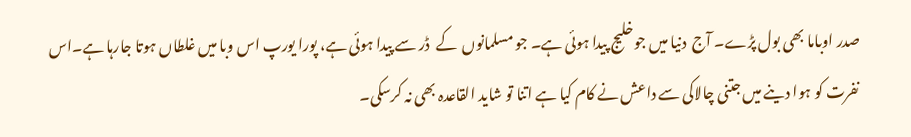صدر اوباما بھی بول پڑے۔ آج  دنیا میں جوخلیج پیدا ہوئی ہے۔ جو مسلمانوں  کے  ڈر سے پیدا ہوئی ہے، پورا یورپ اس وبا میں غلطاں ہوتا جارہا ہے۔اس نفرت کو ہوا دینے میں جتنی چالاکی سے داعش نے کام کیا ہے اتنا تو شاید القاعدہ بھی نہ کرسکی۔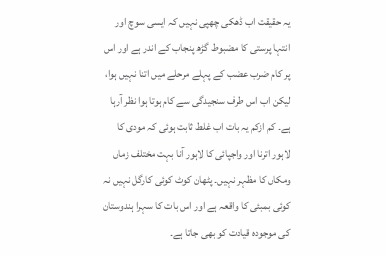یہ حقیقت اب ڈھکی چھپی نہیں کہ ایسی سوچ اور انتہا پرستی کا مضبوط گڑھ پنجاب کے اندر ہے اور اس پر کام ضرب عضب کے پہلے مرحلے میں اتنا نہیں ہوا، لیکن اب اس طرف سنجیدگی سے کام ہوتا ہوا نظر آرہا ہے۔ کم ازکم یہ بات اب غلط ثابت ہوئی کہ مودی کا لاہور اترنا اور واجپائی کا لاہور آنا بہت مختلف زماں ومکاں کا مظہر نہیں۔ پٹھان کوٹ کوئی کارگل نہیں نہ کوئی بمبئی کا واقعہ ہے اور اس بات کا سہرا ہندوستان کی موجودہ قیادت کو بھی جاتا ہے۔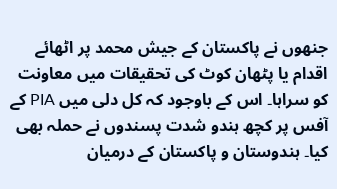جنھوں نے پاکستان کے جیش محمد پر اٹھائے اقدام یا پٹھان کوٹ کی تحقیقات میں معاونت کو سراہا۔ اس کے باوجود کہ کل دلی میں PIA کے آفس پر کچھ ہندو شدت پسندوں نے حملہ بھی کیا۔ ہندوستان و پاکستان کے درمیان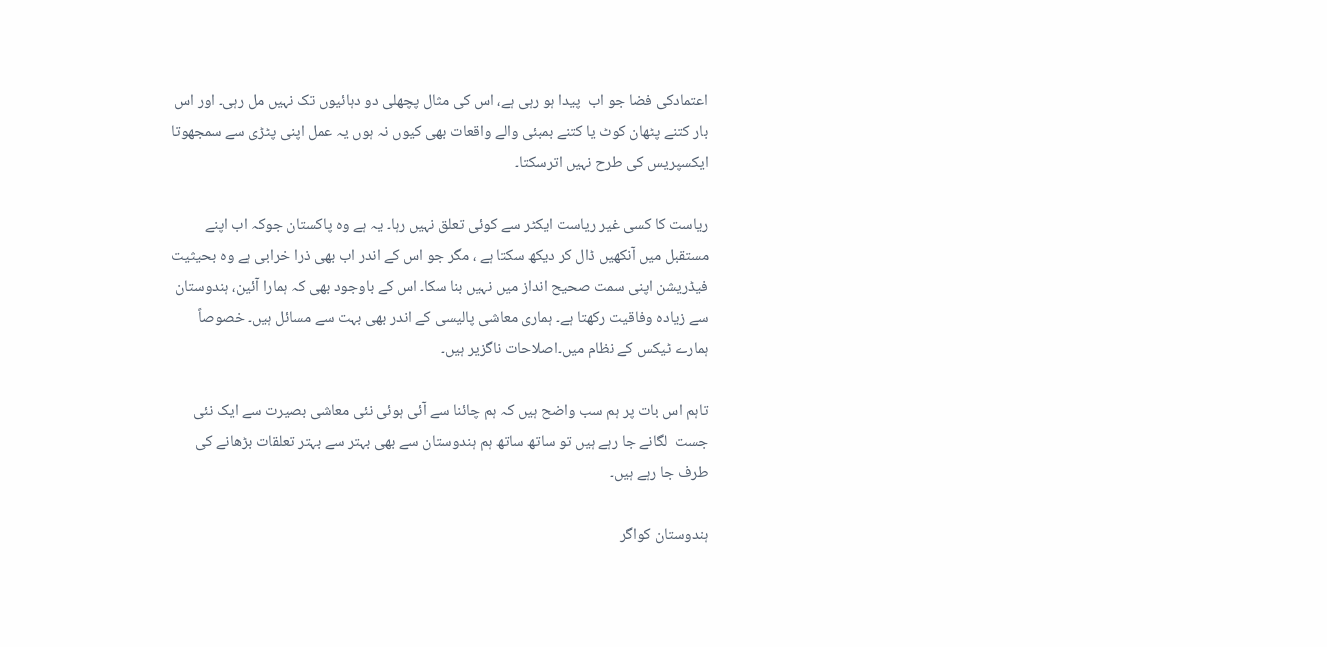اعتمادکی فضا جو اب  پیدا ہو رہی ہے، اس کی مثال پچھلی دو دہائیوں تک نہیں مل رہی۔ اور اس بار کتنے پٹھان کوٹ یا کتنے بمبئی والے واقعات بھی کیوں نہ ہوں یہ عمل اپنی پٹڑی سے سمجھوتا ایکسپریس کی طرح نہیں اترسکتا۔

ریاست کا کسی غیر ریاست ایکٹر سے کوئی تعلق نہیں رہا۔ یہ ہے وہ پاکستان جوکہ اب اپنے مستقبل میں آنکھیں ڈال کر دیکھ سکتا ہے ، مگر جو اس کے اندر اب بھی ذرا خرابی ہے وہ بحیثیت فیڈریشن اپنی سمت صحیح انداز میں نہیں بنا سکا۔ اس کے باوجود بھی کہ ہمارا آئین، ہندوستان سے زیادہ وفاقیت رکھتا ہے۔ ہماری معاشی پالیسی کے اندر بھی بہت سے مسائل ہیں۔ خصوصاً ہمارے ٹیکس کے نظام میں۔اصلاحات ناگزیر ہیں۔

تاہم اس بات پر ہم سب واضح ہیں کہ ہم چائنا سے آئی ہوئی نئی معاشی بصیرت سے ایک نئی جست  لگانے جا رہے ہیں تو ساتھ ساتھ ہم ہندوستان سے بھی بہتر سے بہتر تعلقات بڑھانے کی طرف جا رہے ہیں۔

ہندوستان کواگر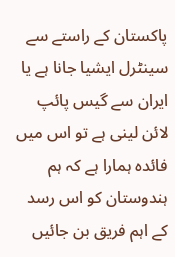پاکستان کے راستے سے سینٹرل ایشیا جانا ہے یا ایران سے گیس پائپ لائن لینی ہے تو اس میں فائدہ ہمارا ہے کہ ہم ہندوستان کو اس رسد کے اہم فریق بن جائیں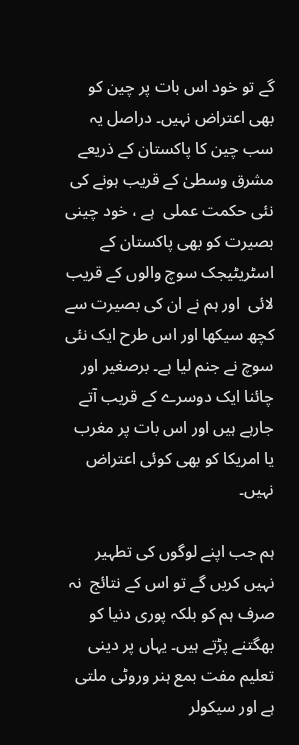گے تو خود اس بات پر چین کو بھی اعتراض نہیں۔ دراصل یہ سب چین کا پاکستان کے ذریعے مشرق وسطیٰ کے قریب ہونے کی نئی حکمت عملی  ہے ، خود چینی بصیرت کو بھی پاکستان کے اسٹریٹیجک سوچ والوں کے قریب لائی  اور ہم نے ان کی بصیرت سے کچھ سیکھا اور اس طرح ایک نئی سوچ نے جنم لیا ہے۔ برصغیر اور چائنا ایک دوسرے کے قریب آتے جارہے ہیں اور اس بات پر مغرب یا امریکا کو بھی کوئی اعتراض نہیں۔

ہم جب اپنے لوگوں کی تطہیر نہیں کریں گے تو اس کے نتائج  نہ صرف ہم کو بلکہ پوری دنیا کو بھگتنے پڑتے ہیں۔ یہاں پر دینی تعلیم مفت بمع ہنر وروٹی ملتی ہے اور سیکولر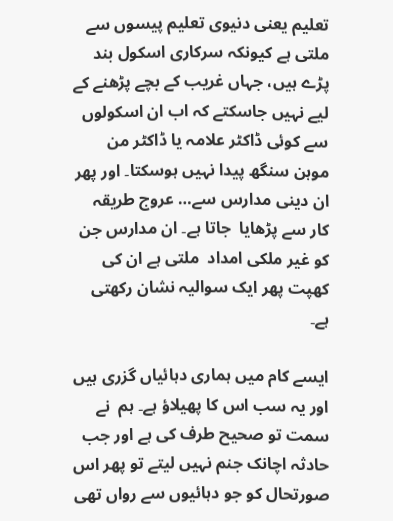تعلیم یعنی دنیوی تعلیم پیسوں سے ملتی ہے کیونکہ سرکاری اسکول بند پڑے ہیں، جہاں غریب کے بچے پڑھنے کے لیے نہیں جاسکتے کہ اب ان اسکولوں سے کوئی ڈاکٹر علامہ یا ڈاکٹر من موہن سنگھ پیدا نہیں ہوسکتا۔ اور پھر ان دینی مدارس سے… عروج طریقہ کار سے پڑھایا  جاتا ہے۔ ان مدارس جن کو غیر ملکی امداد  ملتی ہے ان کی کھپت پھر ایک سوالیہ نشان رکھتی ہے۔

ایسے کام میں ہماری دہائیاں گزری ہیں اور یہ سب اس کا پھیلاؤ ہے۔ ہم  نے سمت تو صحیح طرف کی ہے اور جب حادثہ اچانک جنم نہیں لیتے تو پھر اس صورتحال کو جو دہائیوں سے رواں تھی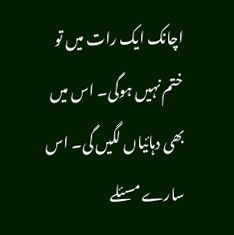اچانک ایک رات میں تو ختم نہیں ہوگی۔ اس میں بھی دہائیاں لگیں گی۔ اس سارے مسئلے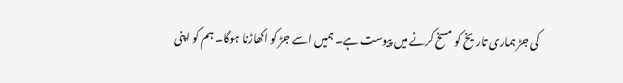کی جڑ ہماری تاریخ کو مسخ کرنے میں پیوست ہے۔ ہمیں اسے جڑ کو اکھاڑنا ہوگا۔ ہم کو اپنی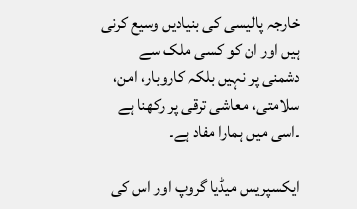خارجہ پالیسی کی بنیادیں وسیع کرنی ہیں اور ان کو کسی ملک سے دشمنی پر نہیں بلکہ کاروبار، امن، سلامتی، معاشی ترقی پر رکھنا ہے ۔اسی میں ہمارا مفاد ہے۔

ایکسپریس میڈیا گروپ اور اس کی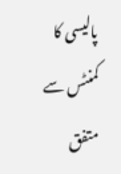پالیسی کا کمنٹس سے متفق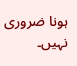ہونا ضروری نہیں۔